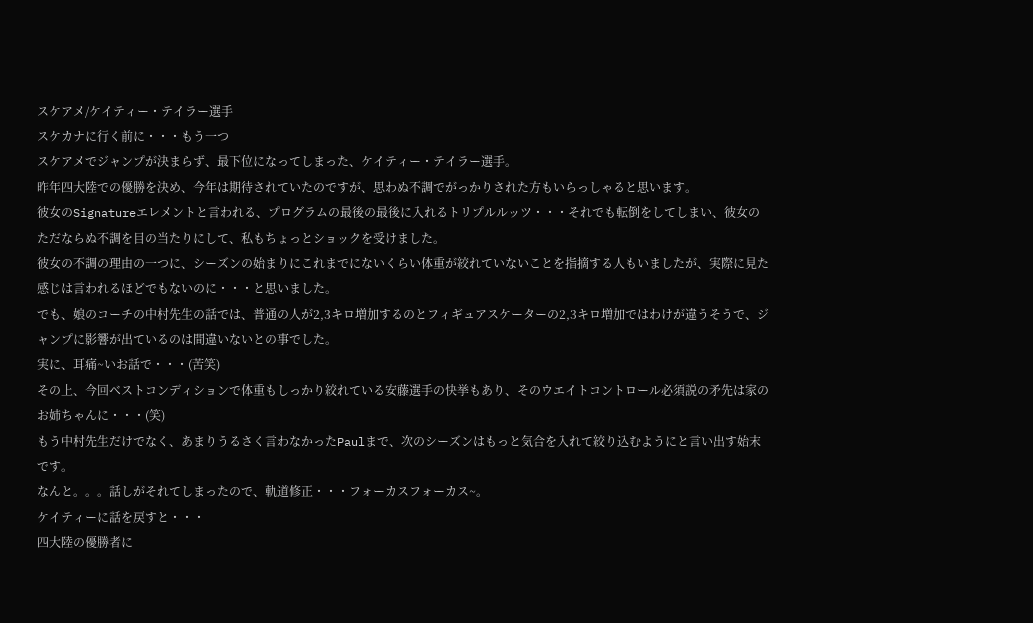スケアメ/ケイティー・テイラー選手
スケカナに行く前に・・・もう一つ
スケアメでジャンプが決まらず、最下位になってしまった、ケイティー・テイラー選手。
昨年四大陸での優勝を決め、今年は期待されていたのですが、思わぬ不調でがっかりされた方もいらっしゃると思います。
彼女のSignatureエレメントと言われる、プログラムの最後の最後に入れるトリプルルッツ・・・それでも転倒をしてしまい、彼女のただならぬ不調を目の当たりにして、私もちょっとショックを受けました。
彼女の不調の理由の一つに、シーズンの始まりにこれまでにないくらい体重が絞れていないことを指摘する人もいましたが、実際に見た感じは言われるほどでもないのに・・・と思いました。
でも、娘のコーチの中村先生の話では、普通の人が2,3キロ増加するのとフィギュアスケーターの2,3キロ増加ではわけが違うそうで、ジャンプに影響が出ているのは間違いないとの事でした。
実に、耳痛~いお話で・・・(苦笑)
その上、今回ベストコンディションで体重もしっかり絞れている安藤選手の快挙もあり、そのウエイトコントロール必須説の矛先は家のお姉ちゃんに・・・(笑)
もう中村先生だけでなく、あまりうるさく言わなかったPaulまで、次のシーズンはもっと気合を入れて絞り込むようにと言い出す始末です。
なんと。。。話しがそれてしまったので、軌道修正・・・フォーカスフォーカス~。
ケイティーに話を戻すと・・・
四大陸の優勝者に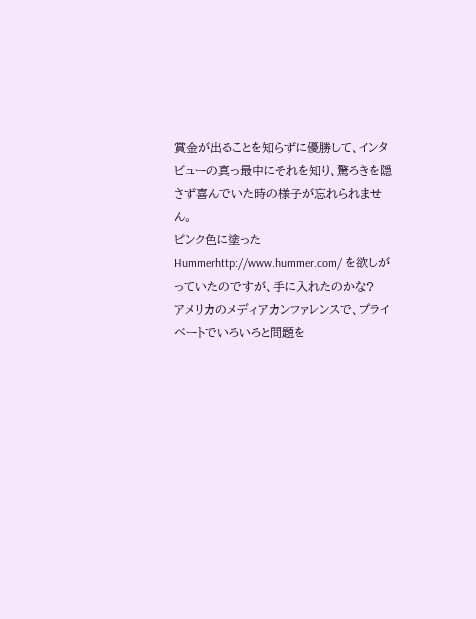賞金が出ることを知らずに優勝して、インタビューの真っ最中にそれを知り、驚ろきを隠さず喜んでいた時の様子が忘れられません。
ピンク色に塗ったHummerhttp://www.hummer.com/ を欲しがっていたのですが、手に入れたのかな?
アメリカのメディアカンファレンスで、プライベートでいろいろと問題を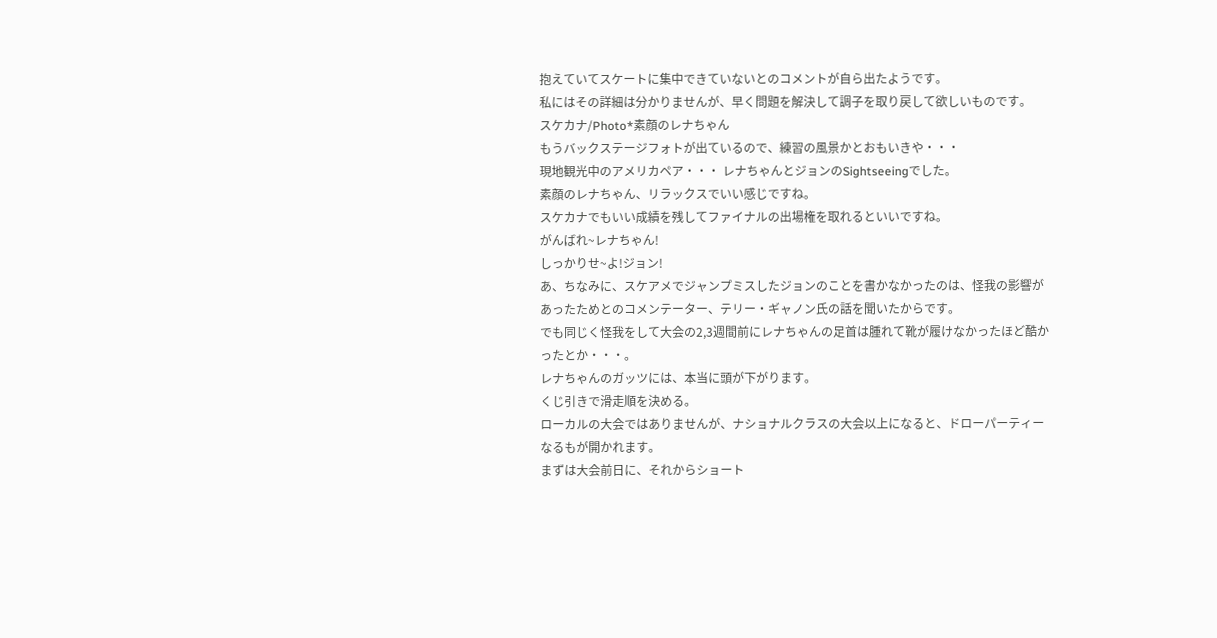抱えていてスケートに集中できていないとのコメントが自ら出たようです。
私にはその詳細は分かりませんが、早く問題を解決して調子を取り戻して欲しいものです。
スケカナ/Photo*素顔のレナちゃん
もうバックステージフォトが出ているので、練習の風景かとおもいきや・・・
現地観光中のアメリカペア・・・ レナちゃんとジョンのSightseeingでした。
素顔のレナちゃん、リラックスでいい感じですね。
スケカナでもいい成績を残してファイナルの出場権を取れるといいですね。
がんばれ~レナちゃん!
しっかりせ~よ!ジョン!
あ、ちなみに、スケアメでジャンプミスしたジョンのことを書かなかったのは、怪我の影響があったためとのコメンテーター、テリー・ギャノン氏の話を聞いたからです。
でも同じく怪我をして大会の2,3週間前にレナちゃんの足首は腫れて靴が履けなかったほど酷かったとか・・・。
レナちゃんのガッツには、本当に頭が下がります。
くじ引きで滑走順を決める。
ローカルの大会ではありませんが、ナショナルクラスの大会以上になると、ドローパーティーなるもが開かれます。
まずは大会前日に、それからショート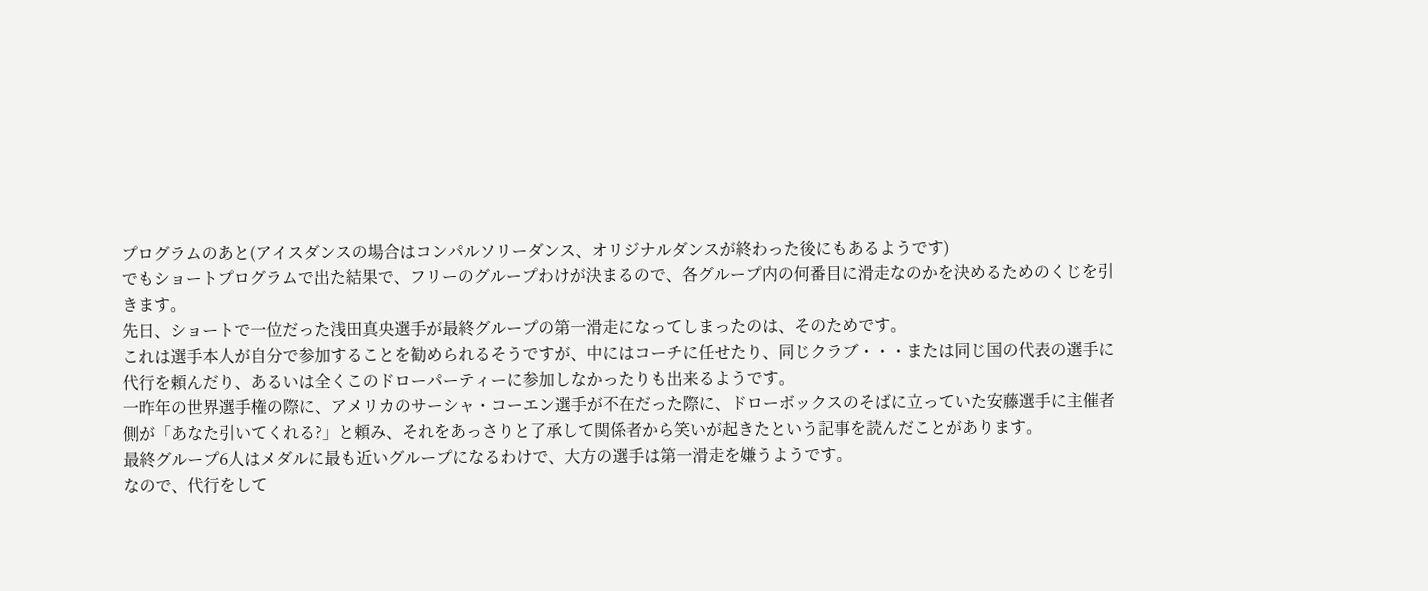プログラムのあと(アイスダンスの場合はコンパルソリーダンス、オリジナルダンスが終わった後にもあるようです)
でもショートプログラムで出た結果で、フリーのグループわけが決まるので、各グループ内の何番目に滑走なのかを決めるためのくじを引きます。
先日、ショートで一位だった浅田真央選手が最終グループの第一滑走になってしまったのは、そのためです。
これは選手本人が自分で参加することを勧められるそうですが、中にはコーチに任せたり、同じクラブ・・・または同じ国の代表の選手に代行を頼んだり、あるいは全くこのドローパーティーに参加しなかったりも出来るようです。
一昨年の世界選手権の際に、アメリカのサーシャ・コーエン選手が不在だった際に、ドローボックスのそばに立っていた安藤選手に主催者側が「あなた引いてくれる?」と頼み、それをあっさりと了承して関係者から笑いが起きたという記事を読んだことがあります。
最終グループ6人はメダルに最も近いグループになるわけで、大方の選手は第一滑走を嫌うようです。
なので、代行をして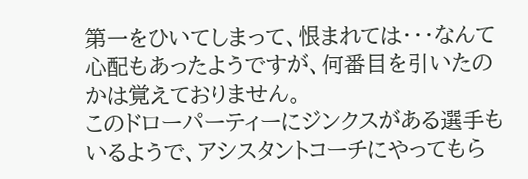第一をひいてしまって、恨まれては・・・なんて心配もあったようですが、何番目を引いたのかは覚えておりません。
このドローパーティーにジンクスがある選手もいるようで、アシスタントコーチにやってもら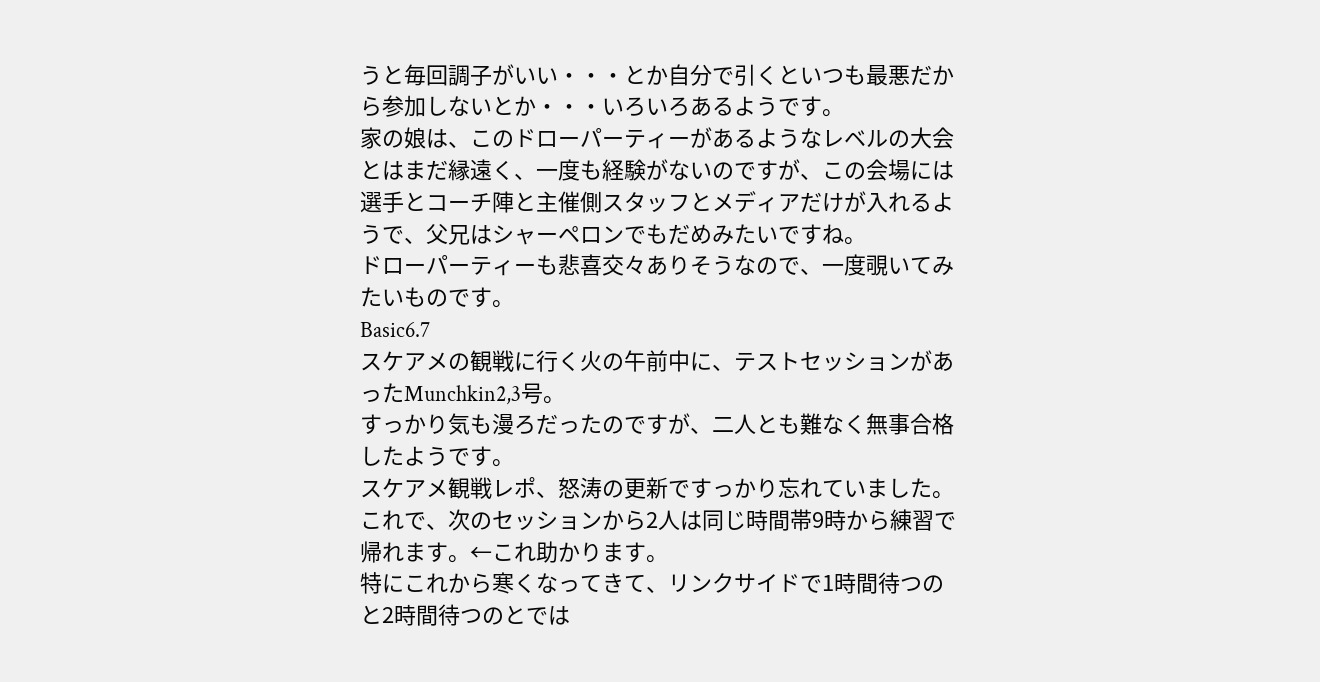うと毎回調子がいい・・・とか自分で引くといつも最悪だから参加しないとか・・・いろいろあるようです。
家の娘は、このドローパーティーがあるようなレベルの大会とはまだ縁遠く、一度も経験がないのですが、この会場には選手とコーチ陣と主催側スタッフとメディアだけが入れるようで、父兄はシャーペロンでもだめみたいですね。
ドローパーティーも悲喜交々ありそうなので、一度覗いてみたいものです。
Basic6.7
スケアメの観戦に行く火の午前中に、テストセッションがあったMunchkin2,3号。
すっかり気も漫ろだったのですが、二人とも難なく無事合格したようです。
スケアメ観戦レポ、怒涛の更新ですっかり忘れていました。
これで、次のセッションから2人は同じ時間帯9時から練習で帰れます。←これ助かります。
特にこれから寒くなってきて、リンクサイドで1時間待つのと2時間待つのとでは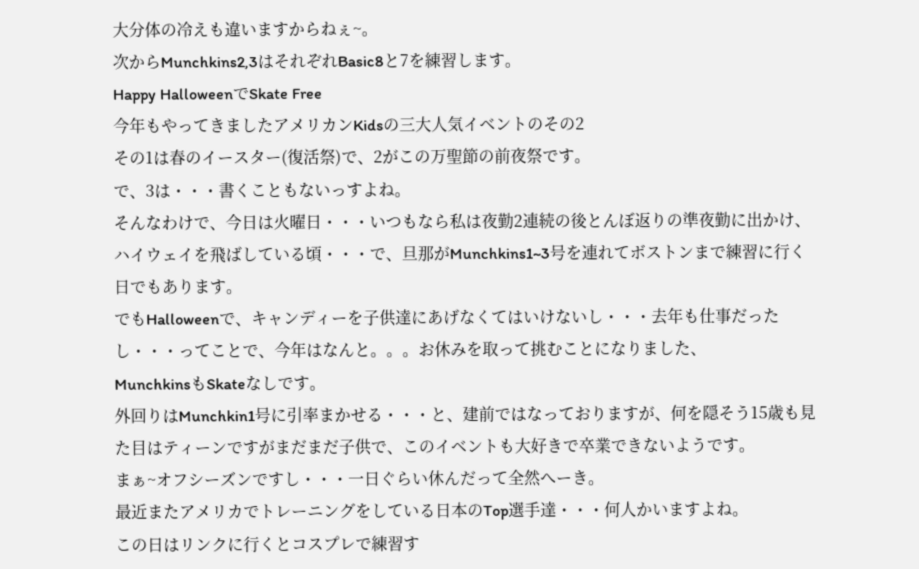大分体の冷えも違いますからねぇ~。
次からMunchkins2,3はそれぞれBasic8と7を練習します。
Happy HalloweenでSkate Free
今年もやってきましたアメリカンKidsの三大人気イベントのその2
その1は春のイースター(復活祭)で、2がこの万聖節の前夜祭です。
で、3は・・・書くこともないっすよね。
そんなわけで、今日は火曜日・・・いつもなら私は夜勤2連続の後とんぼ返りの準夜勤に出かけ、ハイウェイを飛ばしている頃・・・で、旦那がMunchkins1~3号を連れてボストンまで練習に行く日でもあります。
でもHalloweenで、キャンディーを子供達にあげなくてはいけないし・・・去年も仕事だったし・・・ってことで、今年はなんと。。。お休みを取って挑むことになりました、
MunchkinsもSkateなしです。
外回りはMunchkin1号に引率まかせる・・・と、建前ではなっておりますが、何を隠そう15歳も見た目はティーンですがまだまだ子供で、このイベントも大好きで卒業できないようです。
まぁ~オフシーズンですし・・・一日ぐらい休んだって全然へーき。
最近またアメリカでトレーニングをしている日本のTop選手達・・・何人かいますよね。
この日はリンクに行くとコスプレで練習す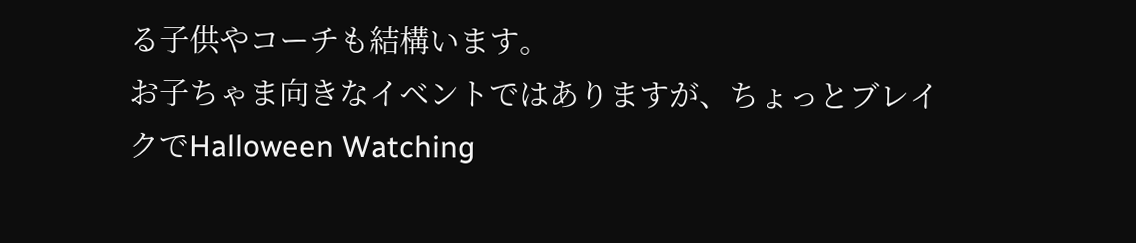る子供やコーチも結構います。
お子ちゃま向きなイベントではありますが、ちょっとブレイクでHalloween Watching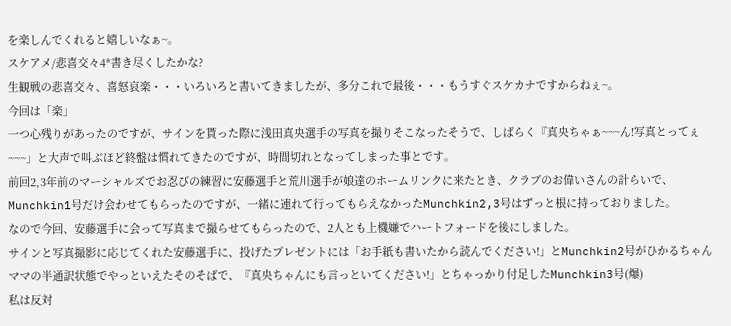を楽しんでくれると嬉しいなぁ~。
スケアメ/悲喜交々4*書き尽くしたかな?
生観戦の悲喜交々、喜怒哀楽・・・いろいろと書いてきましたが、多分これで最後・・・もうすぐスケカナですからねぇ~。
今回は「楽」
一つ心残りがあったのですが、サインを貰った際に浅田真央選手の写真を撮りそこなったそうで、しばらく『真央ちゃぁ~~~ん!写真とってぇ~~~」と大声で叫ぶほど終盤は慣れてきたのですが、時間切れとなってしまった事とです。
前回2,3年前のマーシャルズでお忍びの練習に安藤選手と荒川選手が娘達のホームリンクに来たとき、クラブのお偉いさんの計らいで、Munchkin1号だけ会わせてもらったのですが、一緒に連れて行ってもらえなかったMunchkin2,3号はずっと根に持っておりました。
なので今回、安藤選手に会って写真まで撮らせてもらったので、2人とも上機嫌でハートフォードを後にしました。
サインと写真撮影に応じてくれた安藤選手に、投げたプレゼントには「お手紙も書いたから読んでください!」とMunchkin2号がひかるちゃんママの半通訳状態でやっといえたそのそばで、『真央ちゃんにも言っといてください!」とちゃっかり付足したMunchkin3号(爆)
私は反対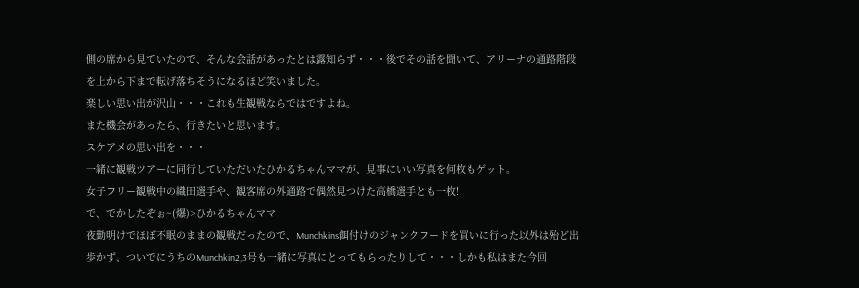側の席から見ていたので、そんな会話があったとは露知らず・・・後でその話を聞いて、アリーナの通路階段を上から下まで転げ落ちそうになるほど笑いました。
楽しい思い出が沢山・・・これも生観戦ならではですよね。
また機会があったら、行きたいと思います。
スケアメの思い出を・・・
一緒に観戦ツアーに同行していただいたひかるちゃんママが、見事にいい写真を何枚もゲット。
女子フリー観戦中の織田選手や、観客席の外通路で偶然見つけた高橋選手とも一枚!
で、でかしたぞぉ~(爆)>ひかるちゃんママ
夜勤明けでほぼ不眠のままの観戦だったので、Munchkins餌付けのジャンクフードを買いに行った以外は殆ど出歩かず、ついでにうちのMunchkin2,3号も一緒に写真にとってもらったりして・・・しかも私はまた今回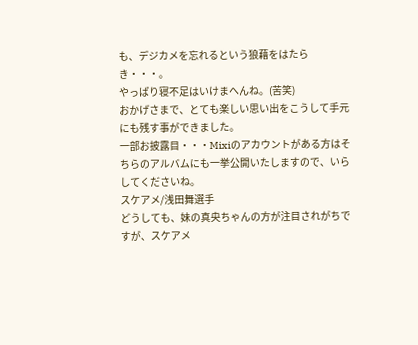も、デジカメを忘れるという狼藉をはたらき・・・。
やっぱり寝不足はいけまへんね。(苦笑)
おかげさまで、とても楽しい思い出をこうして手元にも残す事ができました。
一部お披露目・・・Mixiのアカウントがある方はそちらのアルバムにも一挙公開いたしますので、いらしてくださいね。
スケアメ/浅田舞選手
どうしても、妹の真央ちゃんの方が注目されがちですが、スケアメ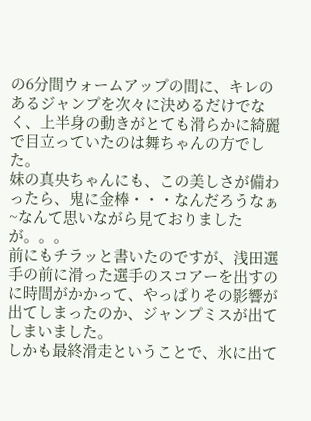の6分間ウォームアップの間に、キレのあるジャンプを次々に決めるだけでなく、上半身の動きがとても滑らかに綺麗で目立っていたのは舞ちゃんの方でした。
妹の真央ちゃんにも、この美しさが備わったら、鬼に金棒・・・なんだろうなぁ~なんて思いながら見ておりましたが。。。
前にもチラッと書いたのですが、浅田選手の前に滑った選手のスコアーを出すのに時間がかかって、やっぱりその影響が出てしまったのか、ジャンプミスが出てしまいました。
しかも最終滑走ということで、氷に出て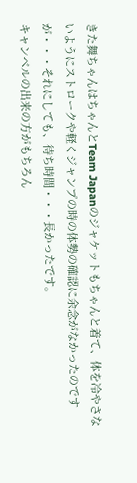きた舞ちゃんはちゃんとTeam Japanのジャケットもちゃんと着て、体を冷やさないようにストロークや軽くジャンプの時の体勢の確認に余念がなかったのですが・・・それにしても、待ち時間・・・長かったです。
キャンベルの出来の方がもちろん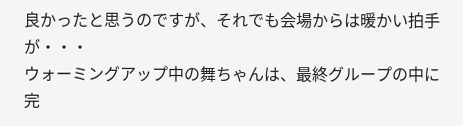良かったと思うのですが、それでも会場からは暖かい拍手が・・・
ウォーミングアップ中の舞ちゃんは、最終グループの中に完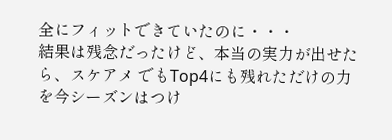全にフィットできていたのに・・・
結果は残念だったけど、本当の実力が出せたら、スケアメ でもTop4にも残れただけの力を今シーズンはつけ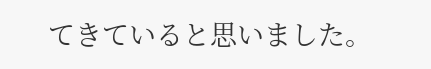てきていると思いました。